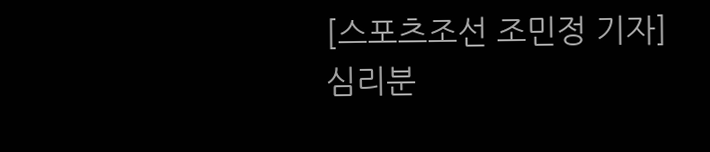[스포츠조선 조민정 기자] 심리분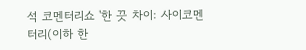석 코멘터리쇼 '한 끗 차이: 사이코멘터리(이하 한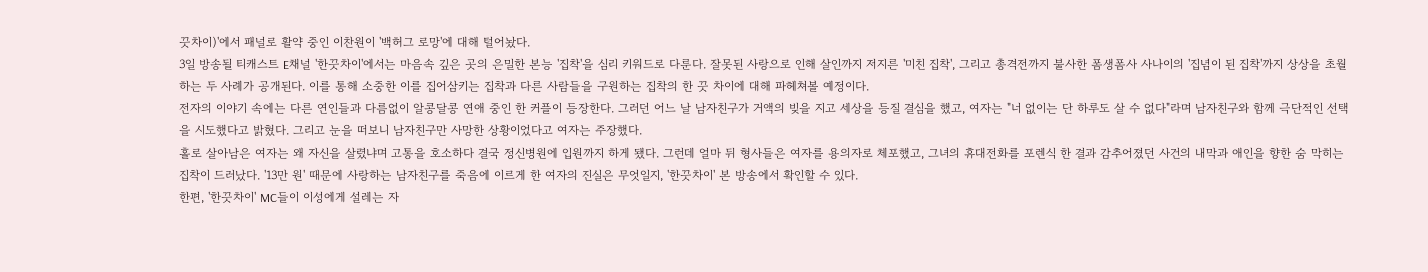끗차이)'에서 패널로 활약 중인 이찬원이 '백허그 로망'에 대해 털어놨다.
3일 방송될 티캐스트 E채널 '한끗차이'에서는 마음속 깊은 곳의 은밀한 본능 '집착'을 심리 키워드로 다룬다. 잘못된 사랑으로 인해 살인까지 저지른 '미친 집착', 그리고 총격전까지 불사한 폼생폼사 사나이의 '집념이 된 집착'까지 상상을 초월하는 두 사례가 공개된다. 이를 통해 소중한 이를 집어삼키는 집착과 다른 사람들을 구원하는 집착의 한 끗 차이에 대해 파헤쳐볼 예정이다.
전자의 이야기 속에는 다른 연인들과 다름없이 알콩달콩 연애 중인 한 커플이 등장한다. 그러던 어느 날 남자친구가 거액의 빚을 지고 세상을 등질 결심을 했고, 여자는 "너 없이는 단 하루도 살 수 없다"라며 남자친구와 함께 극단적인 선택을 시도했다고 밝혔다. 그리고 눈을 떠보니 남자친구만 사망한 상황이었다고 여자는 주장했다.
홀로 살아남은 여자는 왜 자신을 살렸냐며 고통을 호소하다 결국 정신병원에 입원까지 하게 됐다. 그런데 얼마 뒤 형사들은 여자를 용의자로 체포했고, 그녀의 휴대전화를 포렌식 한 결과 감추어졌던 사건의 내막과 애인을 향한 숨 막히는 집착이 드러났다. '13만 원' 때문에 사랑하는 남자친구를 죽음에 이르게 한 여자의 진실은 무엇일지, '한끗차이' 본 방송에서 확인할 수 있다.
한편, '한끗차이' MC들이 이성에게 설레는 자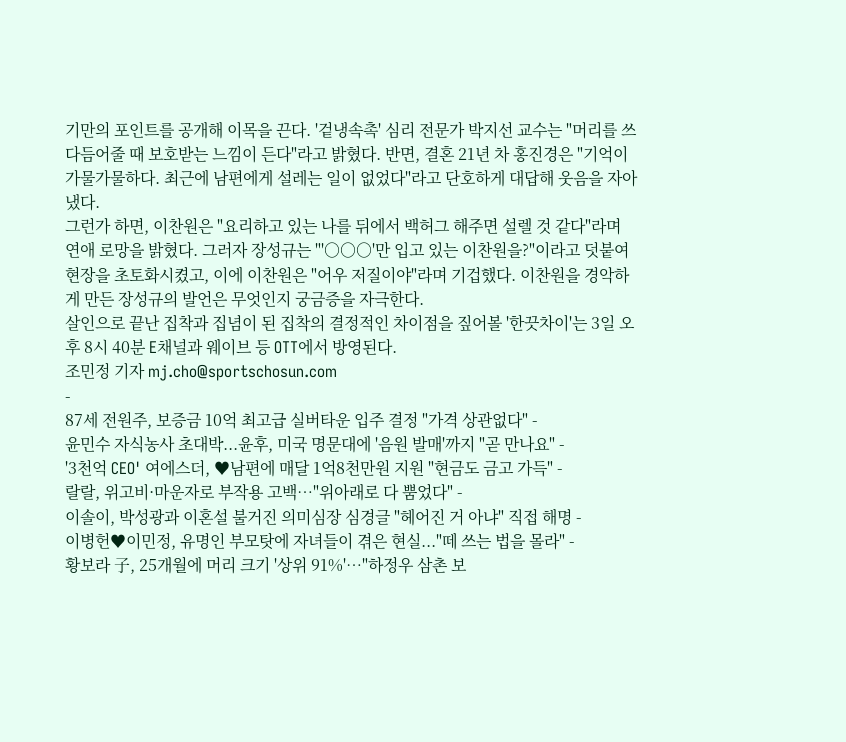기만의 포인트를 공개해 이목을 끈다. '겉냉속촉' 심리 전문가 박지선 교수는 "머리를 쓰다듬어줄 때 보호받는 느낌이 든다"라고 밝혔다. 반면, 결혼 21년 차 홍진경은 "기억이 가물가물하다. 최근에 남편에게 설레는 일이 없었다"라고 단호하게 대답해 웃음을 자아냈다.
그런가 하면, 이찬원은 "요리하고 있는 나를 뒤에서 백허그 해주면 설렐 것 같다"라며 연애 로망을 밝혔다. 그러자 장성규는 "'○○○'만 입고 있는 이찬원을?"이라고 덧붙여 현장을 초토화시켰고, 이에 이찬원은 "어우 저질이야"라며 기겁했다. 이찬원을 경악하게 만든 장성규의 발언은 무엇인지 궁금증을 자극한다.
살인으로 끝난 집착과 집념이 된 집착의 결정적인 차이점을 짚어볼 '한끗차이'는 3일 오후 8시 40분 E채널과 웨이브 등 OTT에서 방영된다.
조민정 기자 mj.cho@sportschosun.com
-
87세 전원주, 보증금 10억 최고급 실버타운 입주 결정 "가격 상관없다" -
윤민수 자식농사 초대박...윤후, 미국 명문대에 '음원 발매'까지 "곧 만나요" -
'3천억 CEO' 여에스더, ♥남편에 매달 1억8천만원 지원 "현금도 금고 가득" -
랄랄, 위고비·마운자로 부작용 고백…"위아래로 다 뿜었다" -
이솔이, 박성광과 이혼설 불거진 의미심장 심경글 "헤어진 거 아냐" 직접 해명 -
이병헌♥이민정, 유명인 부모탓에 자녀들이 겪은 현실..."떼 쓰는 법을 몰라" -
황보라 子, 25개월에 머리 크기 '상위 91%'…"하정우 삼촌 보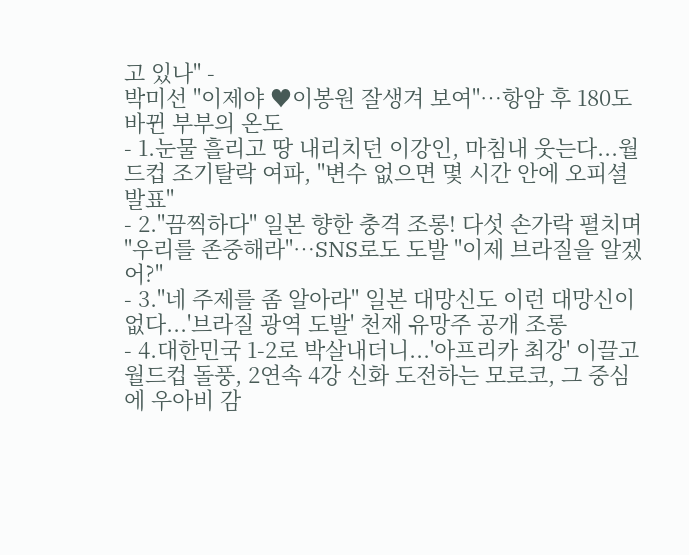고 있나" -
박미선 "이제야 ♥이봉원 잘생겨 보여"…항암 후 180도 바뀐 부부의 온도
- 1.눈물 흘리고 땅 내리치던 이강인, 마침내 웃는다...월드컵 조기탈락 여파, "변수 없으면 몇 시간 안에 오피셜 발표"
- 2."끔찍하다" 일본 향한 충격 조롱! 다섯 손가락 펼치며 "우리를 존중해라"…SNS로도 도발 "이제 브라질을 알겠어?"
- 3."네 주제를 좀 알아라" 일본 대망신도 이런 대망신이 없다...'브라질 광역 도발' 천재 유망주 공개 조롱
- 4.대한민국 1-2로 박살내더니...'아프리카 최강' 이끌고 월드컵 돌풍, 2연속 4강 신화 도전하는 모로코, 그 중심에 우아비 감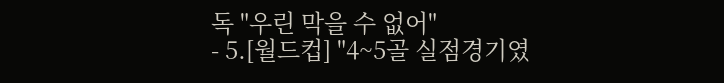독 "우린 막을 수 없어"
- 5.[월드컵] "4~5골 실점경기였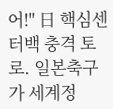어!" 日 핵심센터백 충격 토로. 일본축구가 세계정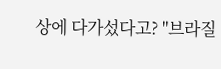상에 다가섰다고? "브라질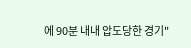에 90분 내내 압도당한 경기"